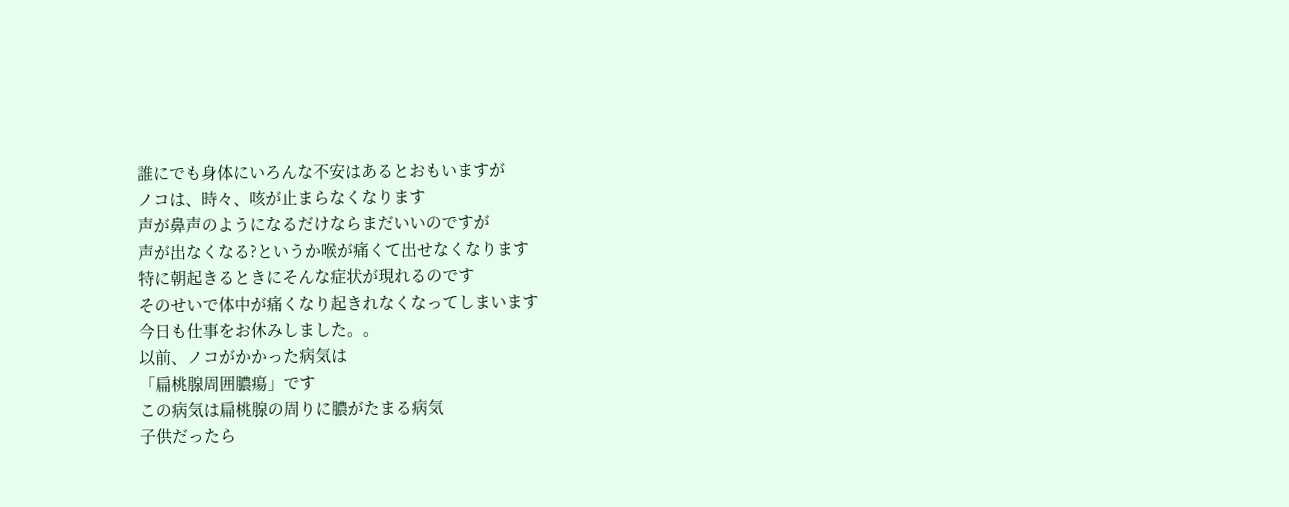誰にでも身体にいろんな不安はあるとおもいますが
ノコは、時々、咳が止まらなくなります
声が鼻声のようになるだけならまだいいのですが
声が出なくなる?というか喉が痛くて出せなくなります
特に朝起きるときにそんな症状が現れるのです
そのせいで体中が痛くなり起きれなくなってしまいます
今日も仕事をお休みしました。。
以前、ノコがかかった病気は
「扁桃腺周囲膿瘍」です
この病気は扁桃腺の周りに膿がたまる病気
子供だったら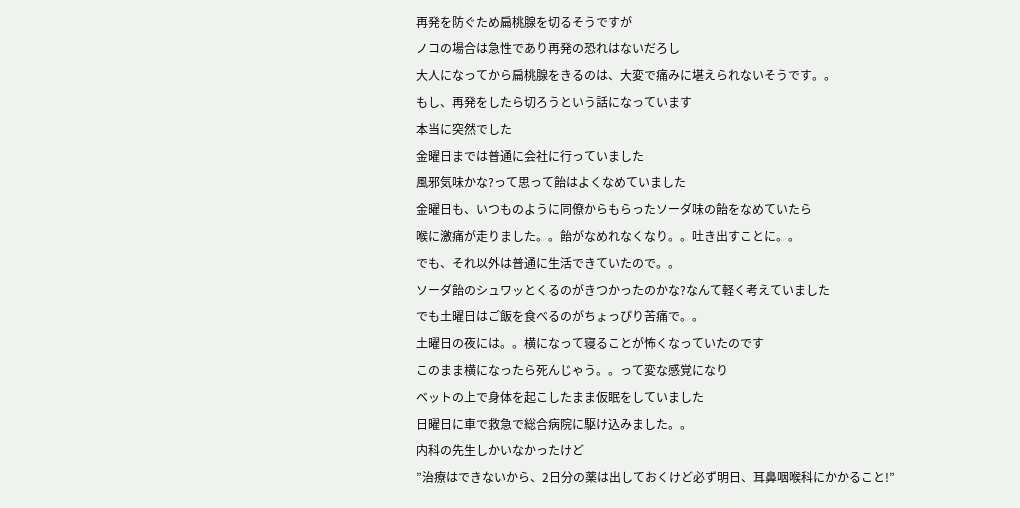再発を防ぐため扁桃腺を切るそうですが
ノコの場合は急性であり再発の恐れはないだろし
大人になってから扁桃腺をきるのは、大変で痛みに堪えられないそうです。。
もし、再発をしたら切ろうという話になっています
本当に突然でした
金曜日までは普通に会社に行っていました
風邪気味かな?って思って飴はよくなめていました
金曜日も、いつものように同僚からもらったソーダ味の飴をなめていたら
喉に激痛が走りました。。飴がなめれなくなり。。吐き出すことに。。
でも、それ以外は普通に生活できていたので。。
ソーダ飴のシュワッとくるのがきつかったのかな?なんて軽く考えていました
でも土曜日はご飯を食べるのがちょっぴり苦痛で。。
土曜日の夜には。。横になって寝ることが怖くなっていたのです
このまま横になったら死んじゃう。。って変な感覚になり
ベットの上で身体を起こしたまま仮眠をしていました
日曜日に車で救急で総合病院に駆け込みました。。
内科の先生しかいなかったけど
”治療はできないから、2日分の薬は出しておくけど必ず明日、耳鼻咽喉科にかかること!”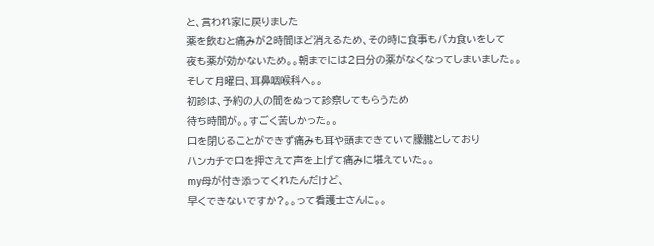と、言われ家に戻りました
薬を飲むと痛みが2時間ほど消えるため、その時に食事もバカ食いをして
夜も薬が効かないため。。朝までには2日分の薬がなくなってしまいました。。
そして月曜日、耳鼻咽喉科へ。。
初診は、予約の人の間をぬって診察してもらうため
待ち時間が。。すごく苦しかった。。
口を閉じることができず痛みも耳や頭まできていて朦朧としており
ハンカチで口を押さえて声を上げて痛みに堪えていた。。
my母が付き添ってくれたんだけど、
早くできないですか?。。って看護士さんに。。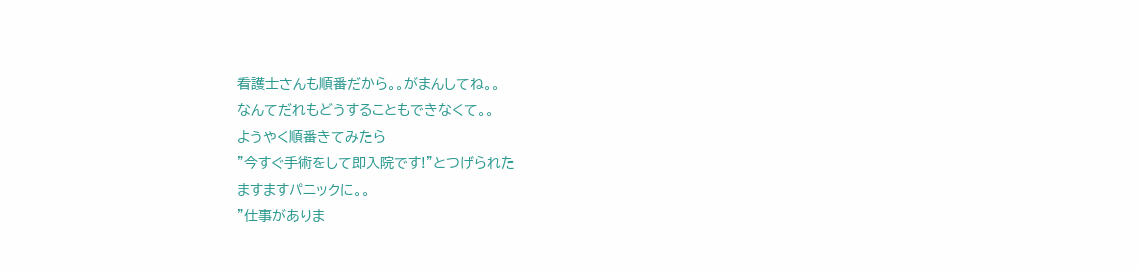看護士さんも順番だから。。がまんしてね。。
なんてだれもどうすることもできなくて。。
ようやく順番きてみたら
”今すぐ手術をして即入院です!”とつげられた
ますますパニックに。。
”仕事がありま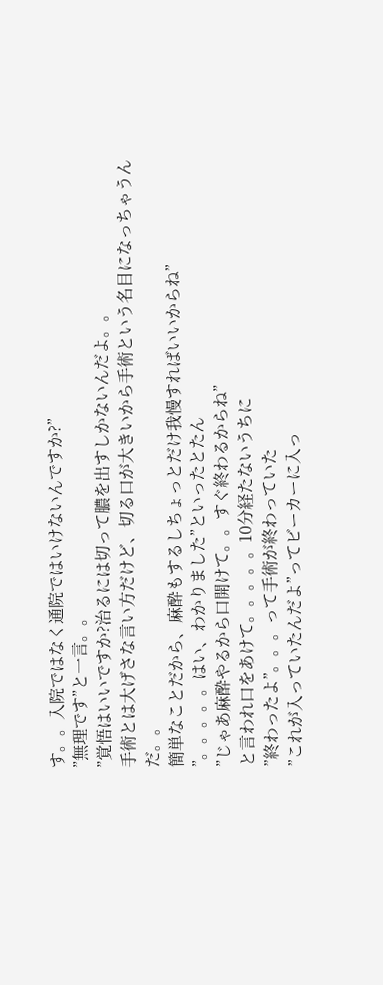す。。入院ではなく通院ではいけないんですか?”
”無理です”と一言。。
”覚悟はいいですか?治るには切って膿を出すしかないんだよ。。
手術とは大げさな言い方だけど、切る口が大きいから手術という名目になっちゃうんだ。。
簡単なことだから、麻酔もするしちょっとだけ我慢すればいいからね”
”。。。。。はい、わかりました”といったとたん
”じゃあ麻酔やるから口開けて。。すぐ終わるからね”
と言われ口をあけて。。。。。10分経たないうちに
”終わったよ”。。。って手術が終わっていた
”これが入っていたんだよ”ってビーカーに入っ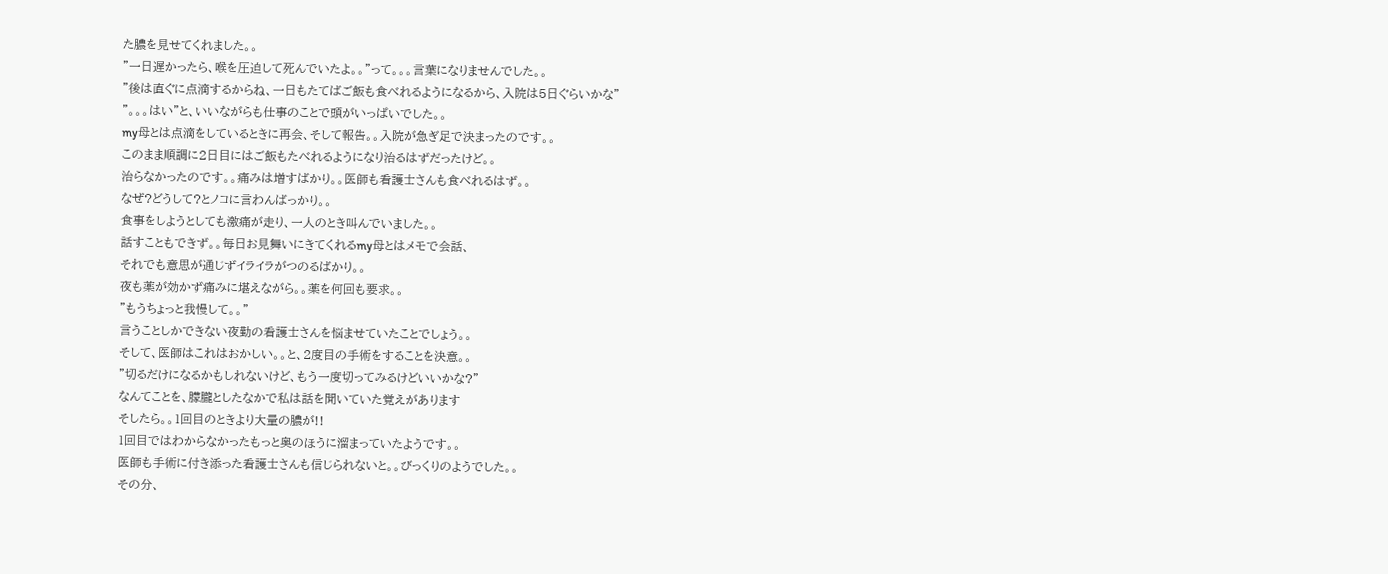た膿を見せてくれました。。
”一日遅かったら、喉を圧迫して死んでいたよ。。”って。。。言葉になりませんでした。。
”後は直ぐに点滴するからね、一日もたてばご飯も食べれるようになるから、入院は5日ぐらいかな”
”。。。はい”と、いいながらも仕事のことで頭がいっぱいでした。。
my母とは点滴をしているときに再会、そして報告。。入院が急ぎ足で決まったのです。。
このまま順調に2日目にはご飯もたべれるようになり治るはずだったけど。。
治らなかったのです。。痛みは増すばかり。。医師も看護士さんも食べれるはず。。
なぜ?どうして?とノコに言わんばっかり。。
食事をしようとしても激痛が走り、一人のとき叫んでいました。。
話すこともできず。。毎日お見舞いにきてくれるmy母とはメモで会話、
それでも意思が通じずイライラがつのるばかり。。
夜も薬が効かず痛みに堪えながら。。薬を何回も要求。。
”もうちょっと我慢して。。”
言うことしかできない夜勤の看護士さんを悩ませていたことでしょう。。
そして、医師はこれはおかしい。。と、2度目の手術をすることを決意。。
”切るだけになるかもしれないけど、もう一度切ってみるけどいいかな?”
なんてことを、朦朧としたなかで私は話を聞いていた覚えがあります
そしたら。。1回目のときより大量の膿が!!
1回目ではわからなかったもっと奥のほうに溜まっていたようです。。
医師も手術に付き添った看護士さんも信じられないと。。びっくりのようでした。。
その分、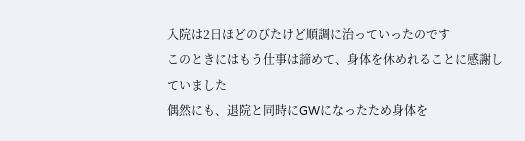入院は2日ほどのびたけど順調に治っていったのです
このときにはもう仕事は諦めて、身体を休めれることに感謝していました
偶然にも、退院と同時にGWになったため身体を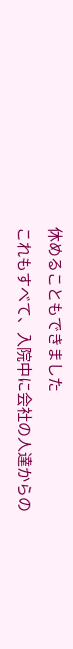休めることもできました
これもすべて、入院中に会社の人達からの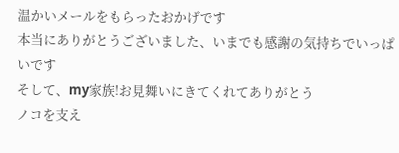温かいメールをもらったおかげです
本当にありがとうございました、いまでも感謝の気持ちでいっぱいです
そして、my家族!お見舞いにきてくれてありがとう
ノコを支え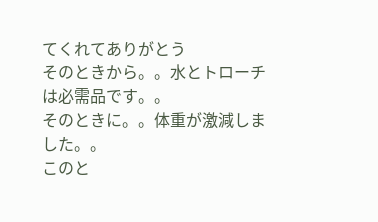てくれてありがとう
そのときから。。水とトローチは必需品です。。
そのときに。。体重が激減しました。。
このと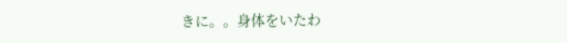きに。。身体をいたわ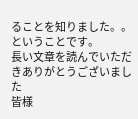ることを知りました。。
ということです。
長い文章を読んでいただきありがとうございました
皆様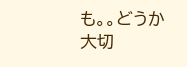も。。どうか大切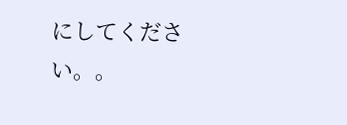にしてください。。